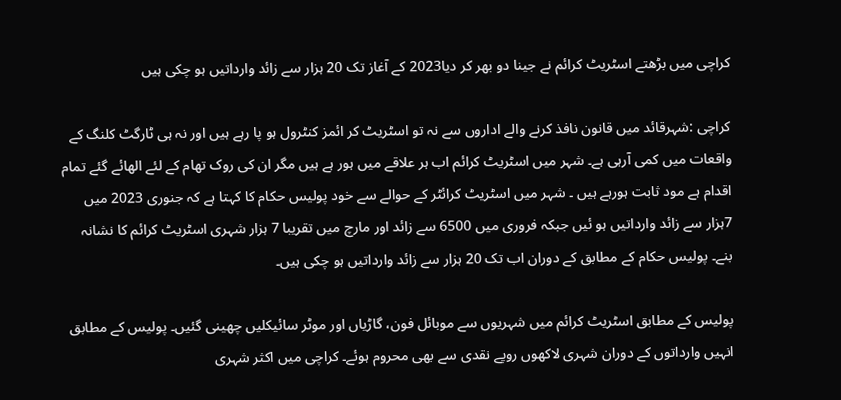کراچی میں بڑھتے اسٹریٹ کرائم نے جینا دو بھر کر دیا2023 کے آغاز تک 20 ہزار سے زائد وارداتیں ہو چکی ہیں

کراچی :شہرقائد میں قانون نافذ کرنے والے اداروں سے نہ تو اسٹریٹ کر ائمز کنٹرول ہو پا رہے ہیں اور نہ ہی ٹارگٹ کلنگ کے واقعات میں کمی آرہی ہے۔ شہر میں اسٹریٹ کرائم اب ہر علاقے میں ہور ہے ہیں مگر ان کی روک تھام کے لئے الھائے گئے تمام اقدام ہے مود ثابت ہورہے ہیں ۔ شہر میں اسٹریٹ کرائٹر کے حوالے سے خود پولیس حکام کا کہتا ہے کہ جنوری 2023 میں 7ہزار سے زائد وارداتیں ہو ئیں جبکہ فروری میں 6500 سے زائد اور مارچ میں تقریبا 7 ہزار شہری اسٹریٹ کرائم کا نشانہ بنے۔ پولیس حکام کے مطابق کے دوران اب تک 20 ہزار سے زائد وارداتیں ہو چکی ہیں۔

پولیس کے مطابق اسٹریٹ کرائم میں شہریوں سے موبائل فون، گاڑیاں اور موٹر سائیکلیں چھینی گئیں۔ پولیس کے مطابق انہیں وارداتوں کے دوران شہری لاکھوں روپے نقدی سے بھی محروم ہوئے۔ کراچی میں اکثر شہری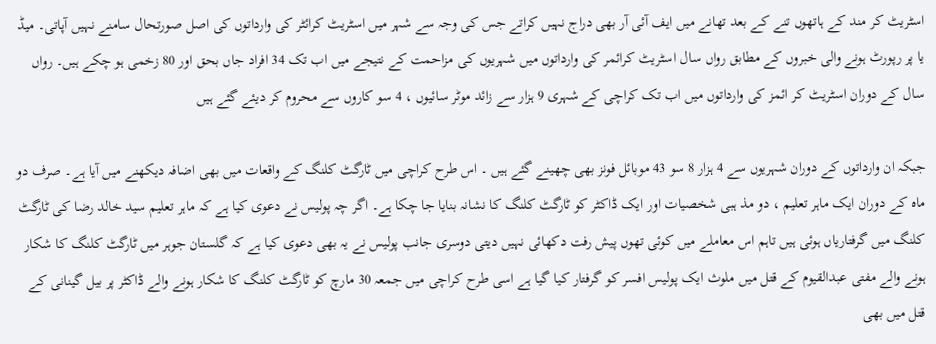اسٹریٹ کر مند کے ہاتھوں تنے کے بعد تھانے میں ایف آئی آر بھی دراج نہیں کراتے جس کی وجہ سے شہر میں اسٹریٹ کرائٹر کی وارداتوں کی اصل صورتحال سامنے نہیں آپاتی۔ میڈ یا پر رپورٹ ہونے والی خبروں کے مطابق رواں سال اسٹریٹ کرائمر کی وارداتوں میں شہریوں کی مزاحمت کے نتیجے میں اب تک 34 افراد جاں بحق اور 80 زخمی ہو چکے ہیں۔ رواں سال کے دوران اسٹریٹ کر ائمز کی وارداتوں میں اب تک کراچی کے شہری 9 ہزار سے زائد موٹر سائیوں ، 4 سو کاروں سے محروم کر دیئے گئے ہیں

جبکہ ان وارداتوں کے دوران شہریوں سے 4 ہزار 8 سو 43 موبائل فونز بھی چھینے گئے ہیں ۔ اس طرح کراچی میں ٹارگٹ کلنگ کے واقعات میں بھی اضافہ دیکھنے میں آیا ہے۔ صرف دو ماہ کے دوران ایک ماہر تعلیم ، دو مذ ہبی شخصیات اور ایک ڈاکٹر کو ٹارگٹ کلنگ کا نشانہ بنایا جا چکا ہے۔ اگر چہ پولیس نے دعوی کیا ہے کہ ماہر تعلیم سید خالد رضا کی ٹارگٹ کلنگ میں گرفتاریاں ہوئی ہیں تاہم اس معاملے میں کوئی تھوں پیش رفت دکھائی نہیں دیتی دوسری جانب پولیس نے یہ بھی دعوی کیا ہے کہ گلستان جوہر میں ٹارگٹ کلنگ کا شکار ہونے والے مفتی عبدالقیوم کے قتل میں ملوث ایک پولیس افسر کو گرفتار کیا گیا ہے اسی طرح کراچی میں جمعہ 30 مارچ کو ٹارگٹ کلنگ کا شکار ہونے والے ڈاکٹر پر بیل گینانی کے قتل میں بھی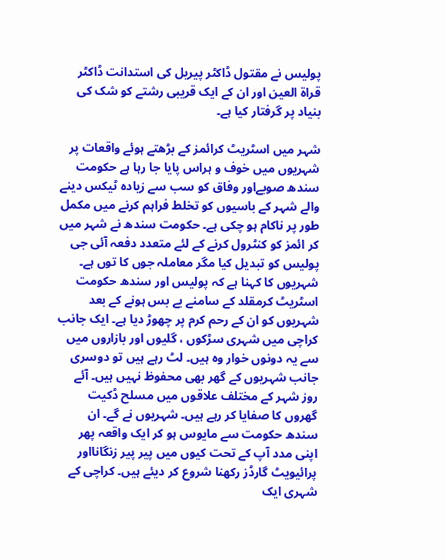پولیس نے مقتول ڈاکٹر پیریل کی استدانت ڈاکٹر قراة العین اور ان کے ایک قریبی رشتے کو شک کی بنیاد پر گرفتار کیا ہے۔

شہر میں اسٹریٹ کرائمز کے بڑھتے ہوئے واقعات پر شہریوں میں خوف و ہراس پایا جا رہا ہے حکومت سندھ صوبےاور وفاق کو سب سے زیادہ ٹیکس دینے والے شہر کے باسیوں کو تخلط فراہم کرنے میں مکمل طور پر ناکام ہو چکی ہے۔ حکومت سندھ نے شہر میں کر ائمز کو کنٹرول کرنے کے لئے متعدد دفعہ آئی جی پولیس کو تبدیل کیا مگر معاملہ جوں کا توں ہے۔ شہریوں کا کہنا ہے کہ پولیس اور سندھ حکومت اسٹریٹ کرمقلد کے سامنے بے بس ہونے کے بعد شہریوں کو ان کے رحم کرم پر چھوڑ دیا ہے۔ ایک جانب کراچی میں شہری سڑکوں ، گلیوں اور بازاروں میں سے یہ دونوں خوار وہ ہیں۔ لٹ رہے ہیں تو دوسری جانب شہریوں کے گھر بھی محفوظ نہیں ہیں۔ آئے روز شہر کے مختلف علاقوں میں مسلح ڈکیت گھروں کا صفایا کر رہے ہیں۔ شہریوں نے گے۔ ان سندھ حکومت سے مایوس ہو کر ایک واقعہ پھر اپنی مدد آپ کے تحت کیوں میں پیر پیر زنگانااور پرائیویٹ گارڈز رکھنا شروع کر دیئے ہیں۔ کراچی کے شہری ایک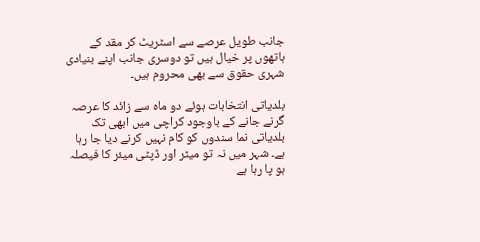جانب طویل عرصے سے اسٹریٹ کر مقد کے ہاتھوں پر خیال ہیں تو دوسری جانب اپنے بنیادی شہری حقوق سے بھی محروم ہیں۔

بلدیاتی انتخابات ہوئے دو ماہ سے زائد کا عرصہ گرنے جانے کے باوجود کراچی میں ابھی تک بلدیاتی نما سندوں کو کام نہیں کرنے دیا جا رہا ہے۔ شہر میں نہ تو میٹر اور ڈپٹی میئر کا فیصلہ ہو پا رہا ہے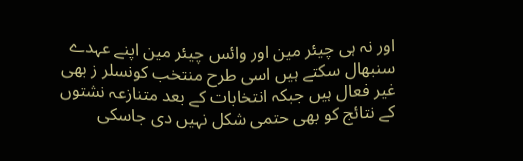اور نہ ہی چیئر مین اور وائس چیئر مین اپنے عہدے سنبھال سکتے ہیں اسی طرح منتخب کونسلر ز بھی غیر فعال ہیں جبکہ انتخابات کے بعد متنازعہ نشتوں کے نتائج کو بھی حتمی شکل نہیں دی جاسکی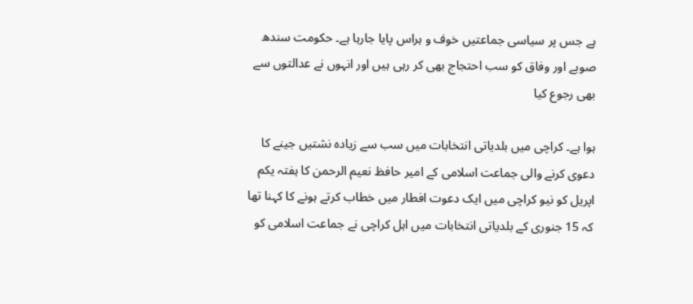ہے جس پر سیاسی جماعتیں خوف و ہراس پایا جارہا ہے۔ حکومت سندھ صوبے اور وفاق کو سب احتجاج بھی کر رہی ہیں اور انہوں نے عدالتوں سے بھی رجوع کیا

ہوا ہے۔ کراچی میں بلدیاتی انتخابات میں سب سے زیادہ نشتیں جینے کا دعوی کرنے والی جماعت اسلامی کے امیر حافظ نعیم الرحمن کا ہفتہ یکم اپریل کو نیو کراچی میں ایک دعوت افطار میں خطاب کرتے ہونے کا کہنا تھا کہ 15 جنوری کے بلدیاتی انتخابات میں اہل کراچی نے جماعت اسلامی کو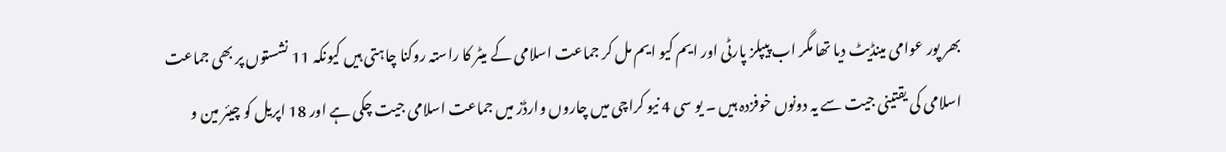بھر پور عوامی مینڈیٹ دیا تھا مگر اب پیپلز پارٹی اور ایم کیو ایم مل کر جماعت اسلامی کے میٹر کا راستہ روکنا چاہتی ہیں کیونکہ 11 نشستوں پر بھی جماعت اسلامی کی یقتینی جیت سے یہ دونوں خوفزدہ ہیں ۔ یو سی 4 نیو کراچی میں چاروں وارڈز میں جماعت اسلامی جیت چکی ہے اور 18 اپریل کو چیئر مین و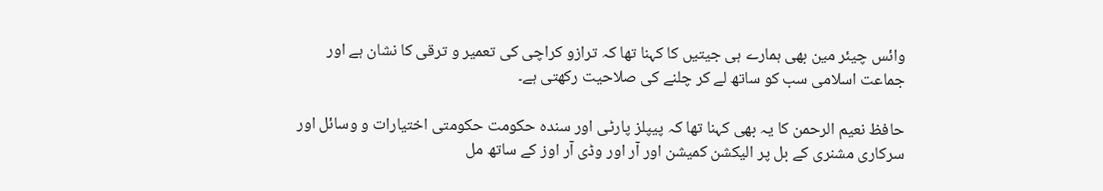وائس چیئر مین بھی ہمارے ہی جیتیں کا کہنا تھا کہ ترازو کراچی کی تعمیر و ترقی کا نشان ہے اور جماعت اسلامی سب کو ساتھ لے کر چلنے کی صلاحیت رکھتی ہے۔

حافظ نعیم الرحمن کا یہ بھی کہنا تھا کہ پیپلز پارٹی اور سندہ حکومت حکومتی اختیارات و وسائل اور سرکاری مشنری کے بل پر الیکشن کمیشن اور آر اور وڈی آر اوز کے ساتھ مل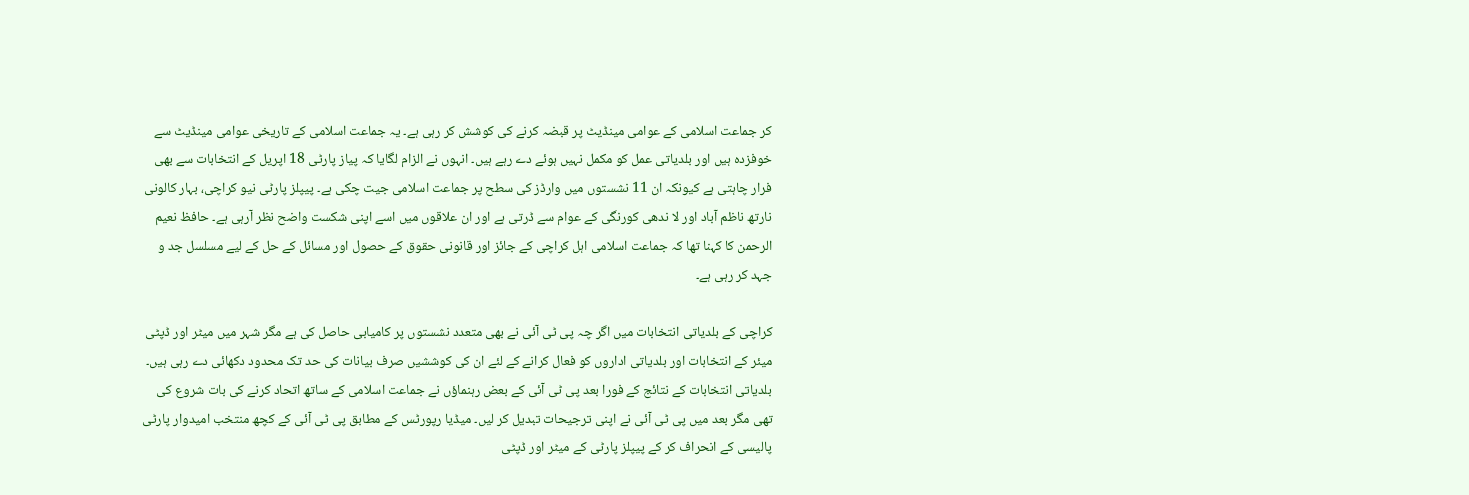کر جماعت اسلامی کے عوامی مینڈیٹ پر قبضہ کرنے کی کوشش کر رہی ہے۔ یہ جماعت اسلامی کے تاریخی عوامی مینڈیٹ سے خوفزدہ ہیں اور بلدیاتی عمل کو مکمل نہیں ہوئے دے رہے ہیں۔ انہوں نے الزام لگایا کہ پیاز پارٹی 18 اپریل کے انتخابات سے بھی فرار چاہتی ہے کیونکہ ان 11 نشستوں میں وارڈز کی سطح پر جماعت اسلامی جیت چکی ہے۔ پیپلز پارٹی نیو کراچی، بہار کالونی نارتھ ناظم آباد اور لا ندھی کورنگی کے عوام سے ڈرتی ہے اور ان علاقوں میں اسے اپنی شکست واضح نظر آرہی ہے۔ حافظ نعیم الرحمن کا کہنا تھا کہ جماعت اسلامی اہل کراچی کے جائز اور قانونی حقوق کے حصول اور مسائل کے حل کے لیے مسلسل جد و جہد کر رہی ہے۔

کراچی کے بلدیاتی انتخابات میں اگر چہ پی ٹی آئی نے بھی متعدد نشستوں پر کامیابی حاصل کی ہے مگر شہر میں میٹر اور ڈپٹی میئر کے انتخابات اور بلدیاتی اداروں کو فعال کرانے کے لئے ان کی کوششیں صرف بیانات کی حد تک محدود دکھائی دے رہی ہیں۔ بلدیاتی انتخابات کے نتائج کے فورا بعد پی ٹی آئی کے بعض رہنماؤں نے جماعت اسلامی کے ساتھ اتحاد کرنے کی بات شروع کی تھی مگر بعد میں پی ٹی آئی نے اپنی ترجیحات تبدیل کر لیں۔ میڈیا رپورٹس کے مطابق پی ٹی آئی کے کچھ منتخب امیدوار پارٹی پالیسی کے انحراف کر کے پیپلز پارٹی کے میٹر اور ڈپٹی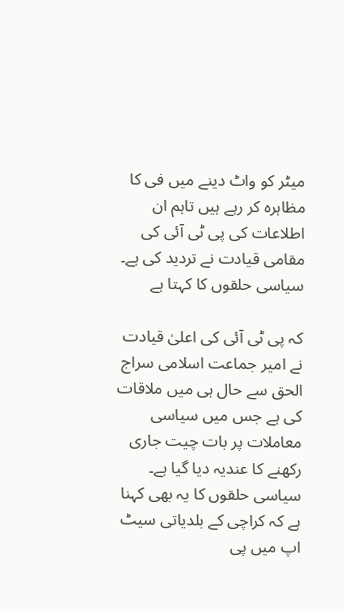میٹر کو واٹ دینے میں فی کا مظاہرہ کر رہے ہیں تاہم ان اطلاعات کی پی ٹی آئی کی مقامی قیادت نے تردید کی ہے۔ سیاسی حلقوں کا کہتا ہے

کہ پی ٹی آئی کی اعلیٰ قیادت نے امیر جماعت اسلامی سراج الحق سے حال ہی میں ملاقات کی ہے جس میں سیاسی معاملات پر بات چیت جاری رکھنے کا عندیہ دیا گیا ہے۔ سیاسی حلقوں کا یہ بھی کہنا ہے کہ کراچی کے بلدیاتی سیٹ اپ میں پی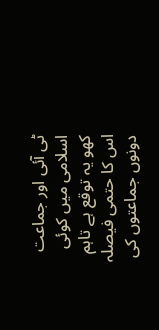ٹی آئی اور جماعت اسلامی میں کوئی کھو یہ توقع ہے تاہم اس کا حتمی فیصلہ دونوں جماعتوں کی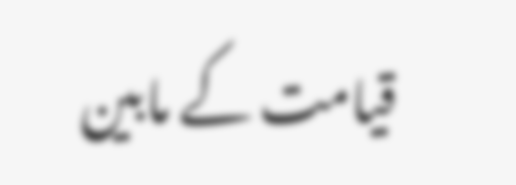قیامت کے مابین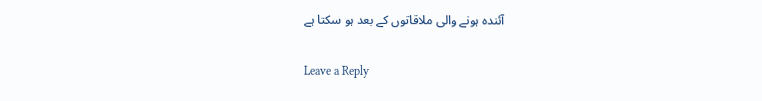آئندہ ہونے والی ملاقاتوں کے بعد ہو سکتا ہے

Leave a Reply